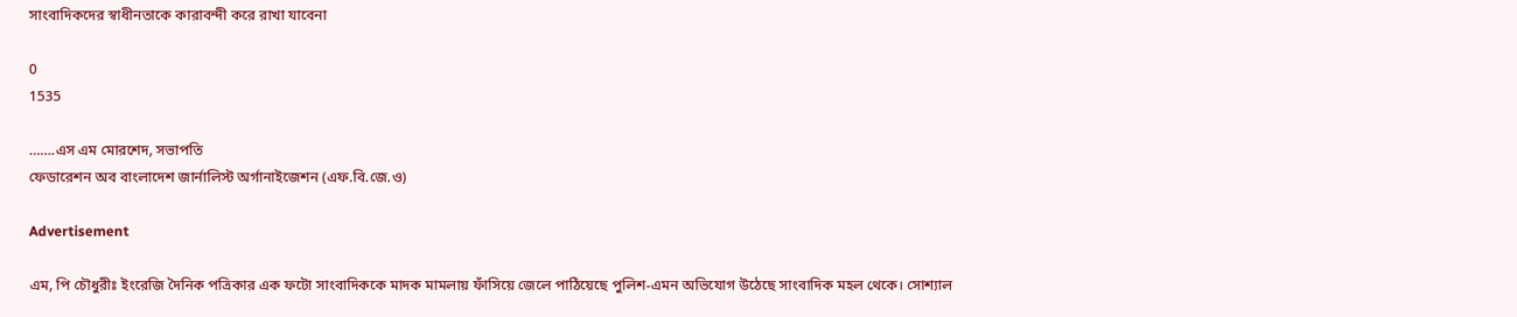সাংবাদিকদের স্বাধীনতাকে কারাবন্দী করে রাখা যাবেনা

0
1535

…….এস এম মোরশেদ, সভাপতি
ফেডারেশন অব বাংলাদেশ জার্নালিস্ট অর্গানাইজেশন (এফ.বি.জে.ও)

Advertisement

এম, পি চৌধুরীঃ ইংরেজি দৈনিক পত্রিকার এক ফটো সাংবাদিককে মাদক মামলায় ফাঁসিয়ে জেলে পাঠিয়েছে পুলিশ-এমন অভিযোগ উঠেছে সাংবাদিক মহল থেকে। সোশ্যাল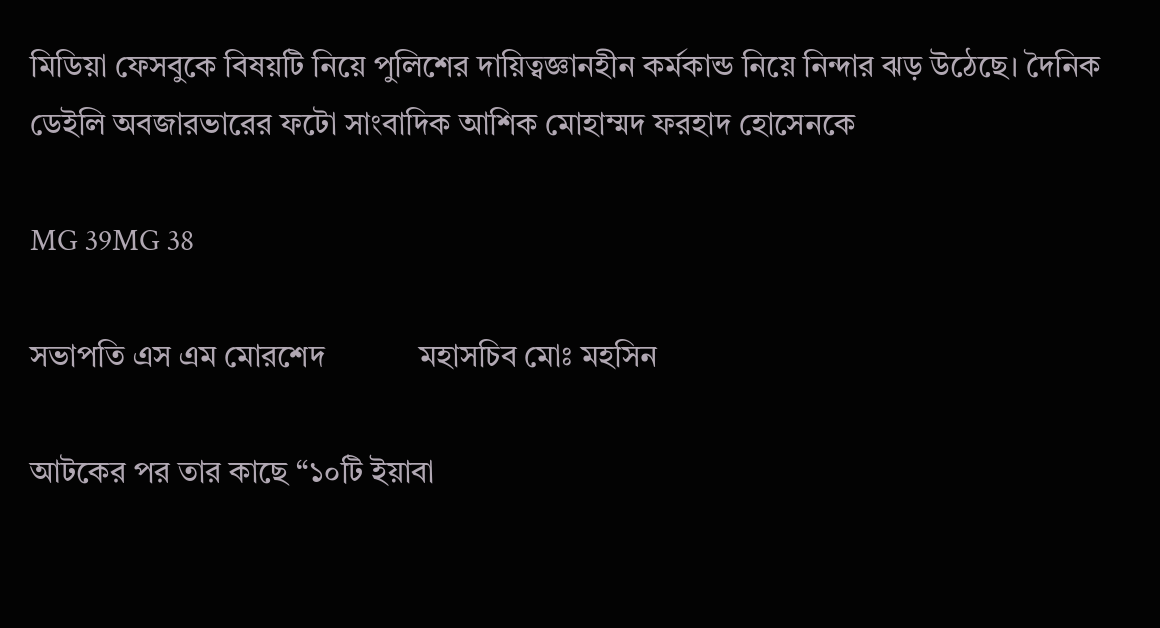মিডিয়া ফেসবুকে বিষয়টি নিয়ে পুলিশের দায়িত্বজ্ঞানহীন কর্মকান্ড নিয়ে নিন্দার ঝড় উঠেছে। দৈনিক ডেইলি অবজারভারের ফটো সাংবাদিক আশিক মোহাম্মদ ফরহাদ হোসেনকে

MG 39MG 38

সভাপতি এস এম মোরশেদ            মহাসচিব মোঃ মহসিন

আটকের পর তার কাছে “১০টি ইয়াবা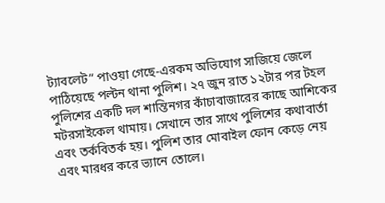ট্যাবলেট” পাওয়া গেছে-এরকম অভিযোগ সাজিয়ে জেলে পাঠিয়েছে পল্টন থানা পুলিশ। ২৭ জুন রাত ১২টার পর টহল পুলিশের একটি দল শান্তিনগর কাঁচাবাজারের কাছে আশিকের মটরসাইকেল থামায়। সেখানে তার সাথে পুলিশের কথাবার্তা এবং তর্কবিতর্ক হয়। পুলিশ তার মোবাইল ফোন কেড়ে নেয় এবং মারধর করে ভ্যানে তোলে।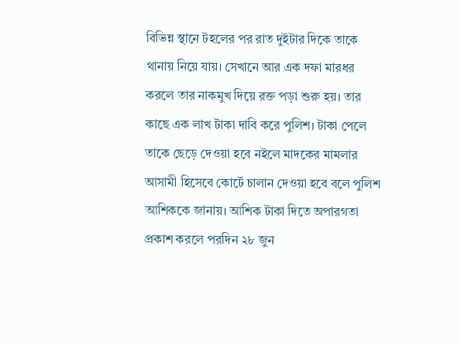বিভিন্ন স্থানে টহলের পর রাত দুইটার দিকে তাকে থানায় নিয়ে যায়। সেখানে আর এক দফা মারধর করলে তার নাকমুখ দিয়ে রক্ত পড়া শুরু হয়। তার কাছে এক লাখ টাকা দাবি করে পুলিশ। টাকা পেলে তাকে ছেড়ে দেওয়া হবে নইলে মাদকের মামলার আসামী হিসেবে কোর্টে চালান দেওয়া হবে বলে পুলিশ আশিককে জানায়। আশিক টাকা দিতে অপারগতা প্রকাশ করলে পরদিন ২৮ জুন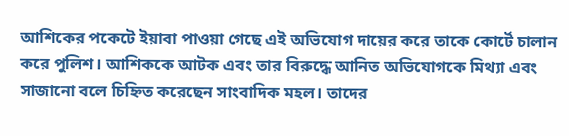আশিকের পকেটে ইয়াবা পাওয়া গেছে এই অভিযোগ দায়ের করে তাকে কোর্টে চালান করে পুলিশ। আশিককে আটক এবং তার বিরুদ্ধে আনিত অভিযোগকে মিথ্যা এবং সাজানো বলে চিহ্নিত করেছেন সাংবাদিক মহল। তাদের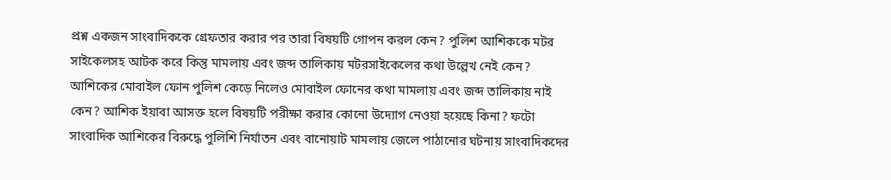প্রশ্ন একজন সাংবাদিককে গ্রেফতার করার পর তারা বিষয়টি গোপন করল কেন? পুলিশ আশিককে মটর সাইকেলসহ আটক করে কিন্তু মামলায় এবং জব্দ তালিকায় মটরসাইকেলের কথা উল্লেখ নেই কেন? আশিকের মোবাইল ফোন পুলিশ কেড়ে নিলেও মোবাইল ফোনের কথা মামলায় এবং জব্দ তালিকায় নাই কেন? আশিক ইয়াবা আসক্ত হলে বিষয়টি পরীক্ষা করার কোনো উদ্যোগ নেওয়া হয়েছে কিনা? ফটো সাংবাদিক আশিকের বিরুদ্ধে পুলিশি নির্যাতন এবং বানোয়াট মামলায় জেলে পাঠানোর ঘটনায় সাংবাদিকদের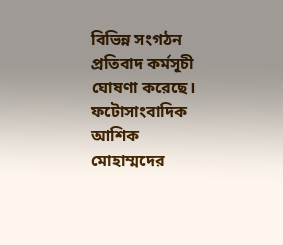বিভিন্ন সংগঠন প্রতিবাদ কর্মসূচী ঘোষণা করেছে। ফটোসাংবাদিক আশিক মোহাম্মদের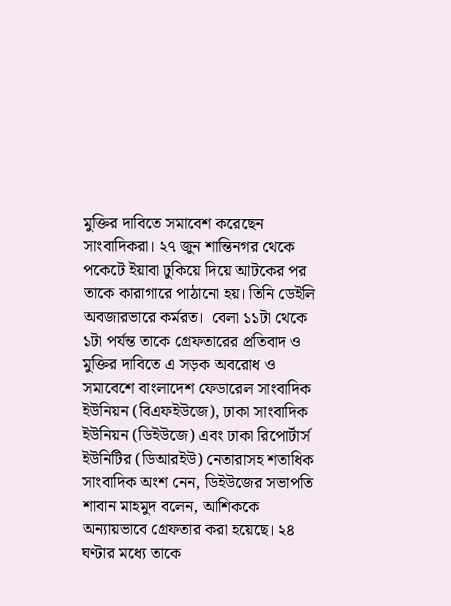মুক্তির দাবিতে সমাবেশ করেছেন সাংবাদিকরা। ২৭ জুন শান্তিনগর থেকে পকেটে ইয়াবা ঢুকিয়ে দিয়ে আটকের পর তাকে কারাগারে পাঠানো হয়। তিনি ডেইলি অবজারভারে কর্মরত।  বেলা ১১টা থেকে ১টা পর্যন্ত তাকে গ্রেফতারের প্রতিবাদ ও মুক্তির দাবিতে এ সড়ক অবরোধ ও সমাবেশে বাংলাদেশ ফেডারেল সাংবাদিক ইউনিয়ন (বিএফইউজে), ঢাকা সাংবাদিক ইউনিয়ন (ডিইউজে) এবং ঢাকা রিপোর্টার্স ইউনিটির (ডিআরইউ) নেতারাসহ শতাধিক সাংবাদিক অংশ নেন, ডিইউজের সভাপতি শাবান মাহমুদ বলেন, আশিককে অন্যায়ভাবে গ্রেফতার করা হয়েছে। ২৪ ঘণ্টার মধ্যে তাকে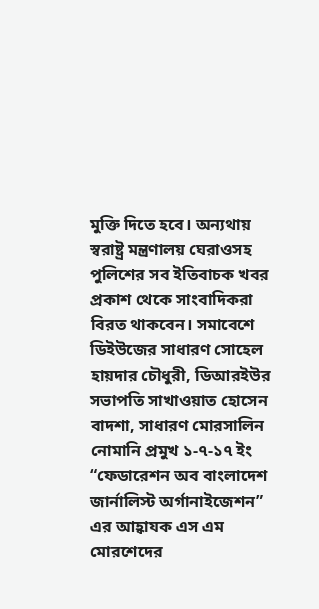মুক্তি দিতে হবে। অন্যথায় স্বরাষ্ট্র মন্ত্রণালয় ঘেরাওসহ পুলিশের সব ইতিবাচক খবর প্রকাশ থেকে সাংবাদিকরা বিরত থাকবেন। সমাবেশে ডিইউজের সাধারণ সোহেল হায়দার চৌধুরী, ডিআরইউর সভাপতি সাখাওয়াত হোসেন বাদশা, সাধারণ মোরসালিন নোমানি প্রমুখ ১-৭-১৭ ইং “ফেডারেশন অব বাংলাদেশ জার্নালিস্ট অর্গানাইজেশন” এর আহ্বাযক এস এম মোরশেদের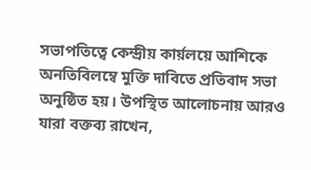সভাপতিত্বে কেন্দ্রীয় কার্য়লয়ে আশিকে অনতিবিলম্বে মুক্তি দাবিতে প্রতিবাদ সভা অনুষ্ঠিত হয়। উপস্থিত আলোচনায় আরও যারা বক্তব্য রাখেন,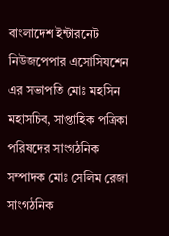বাংলাদেশ ইন্টারনেট নিউজপেপার এসোসিযশেন এর সভাপতি মোঃ মহসিন মহাসচিব, সাপ্তাহিক পত্রিকা পরিষদের সাংগঠনিক সম্পাদক মোঃ সেলিম রেজা সাংগঠনিক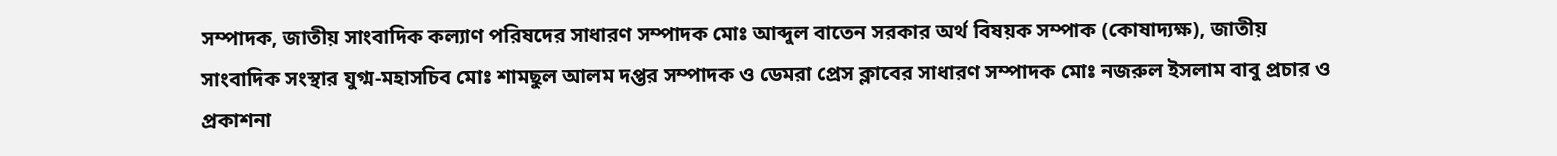সম্পাদক, জাতীয় সাংবাদিক কল্যাণ পরিষদের সাধারণ সম্পাদক মোঃ আব্দুল বাতেন সরকার অর্থ বিষয়ক সম্পাক (কোষাদ্যক্ষ), জাতীয় সাংবাদিক সংস্থার যুগ্ম-মহাসচিব মোঃ শামছুল আলম দপ্তর সম্পাদক ও ডেমরা প্রেস ক্লাবের সাধারণ সম্পাদক মোঃ নজরুল ইসলাম বাবু প্রচার ও প্রকাশনা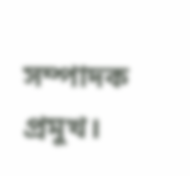সম্পাদক প্রমুখ।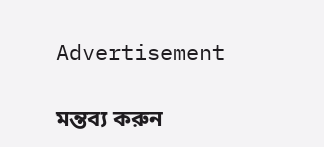Advertisement

মন্তব্য করুন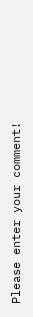Please enter your comment!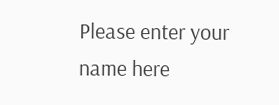Please enter your name here